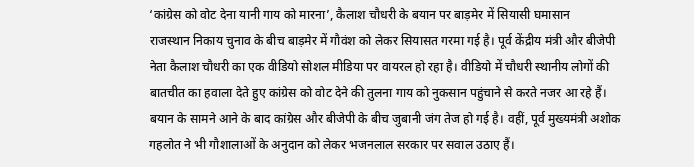‘कांग्रेस को वोट देना यानी गाय को मारना’, कैलाश चौधरी के बयान पर बाड़मेर में सियासी घमासान
राजस्थान निकाय चुनाव के बीच बाड़मेर में गौवंश को लेकर सियासत गरमा गई है। पूर्व केंद्रीय मंत्री और बीजेपी नेता कैलाश चौधरी का एक वीडियो सोशल मीडिया पर वायरल हो रहा है। वीडियो में चौधरी स्थानीय लोगों की बातचीत का हवाला देते हुए कांग्रेस को वोट देने की तुलना गाय को नुकसान पहुंचाने से करते नजर आ रहे हैं। बयान के सामने आने के बाद कांग्रेस और बीजेपी के बीच जुबानी जंग तेज हो गई है। वहीं, पूर्व मुख्यमंत्री अशोक गहलोत ने भी गौशालाओं के अनुदान को लेकर भजनलाल सरकार पर सवाल उठाए हैं।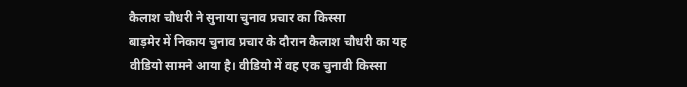कैलाश चौधरी ने सुनाया चुनाव प्रचार का किस्सा
बाड़मेर में निकाय चुनाव प्रचार के दौरान कैलाश चौधरी का यह वीडियो सामने आया है। वीडियो में वह एक चुनावी किस्सा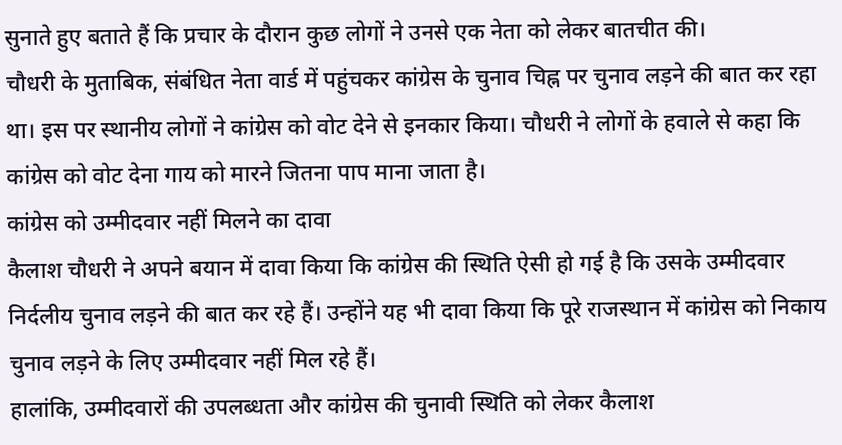सुनाते हुए बताते हैं कि प्रचार के दौरान कुछ लोगों ने उनसे एक नेता को लेकर बातचीत की।
चौधरी के मुताबिक, संबंधित नेता वार्ड में पहुंचकर कांग्रेस के चुनाव चिह्न पर चुनाव लड़ने की बात कर रहा था। इस पर स्थानीय लोगों ने कांग्रेस को वोट देने से इनकार किया। चौधरी ने लोगों के हवाले से कहा कि कांग्रेस को वोट देना गाय को मारने जितना पाप माना जाता है।
कांग्रेस को उम्मीदवार नहीं मिलने का दावा
कैलाश चौधरी ने अपने बयान में दावा किया कि कांग्रेस की स्थिति ऐसी हो गई है कि उसके उम्मीदवार निर्दलीय चुनाव लड़ने की बात कर रहे हैं। उन्होंने यह भी दावा किया कि पूरे राजस्थान में कांग्रेस को निकाय चुनाव लड़ने के लिए उम्मीदवार नहीं मिल रहे हैं।
हालांकि, उम्मीदवारों की उपलब्धता और कांग्रेस की चुनावी स्थिति को लेकर कैलाश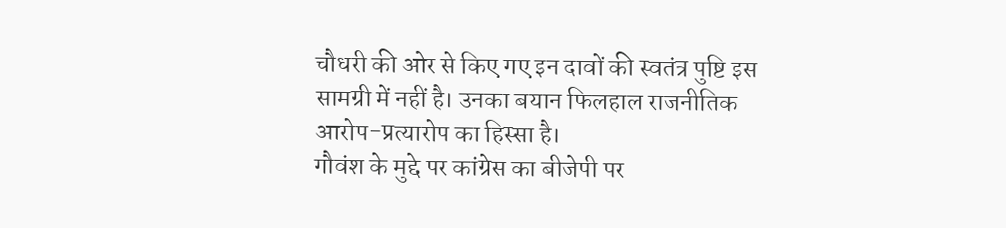चौधरी की ओर से किए गए इन दावों की स्वतंत्र पुष्टि इस सामग्री में नहीं है। उनका बयान फिलहाल राजनीतिक आरोप-प्रत्यारोप का हिस्सा है।
गौवंश के मुद्दे पर कांग्रेस का बीजेपी पर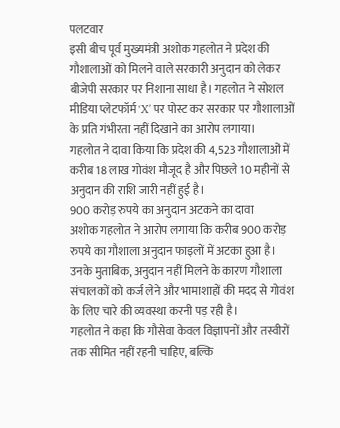पलटवार
इसी बीच पूर्व मुख्यमंत्री अशोक गहलोत ने प्रदेश की गौशालाओं को मिलने वाले सरकारी अनुदान को लेकर बीजेपी सरकार पर निशाना साधा है। गहलोत ने सोशल मीडिया प्लेटफॉर्म ‘X’ पर पोस्ट कर सरकार पर गौशालाओं के प्रति गंभीरता नहीं दिखाने का आरोप लगाया।
गहलोत ने दावा किया कि प्रदेश की 4,523 गौशालाओं में करीब 18 लाख गोवंश मौजूद है और पिछले 10 महीनों से अनुदान की राशि जारी नहीं हुई है।
900 करोड़ रुपये का अनुदान अटकने का दावा
अशोक गहलोत ने आरोप लगाया कि करीब 900 करोड़ रुपये का गौशाला अनुदान फाइलों में अटका हुआ है। उनके मुताबिक, अनुदान नहीं मिलने के कारण गौशाला संचालकों को कर्ज लेने और भामाशाहों की मदद से गोवंश के लिए चारे की व्यवस्था करनी पड़ रही है।
गहलोत ने कहा कि गौसेवा केवल विज्ञापनों और तस्वीरों तक सीमित नहीं रहनी चाहिए, बल्कि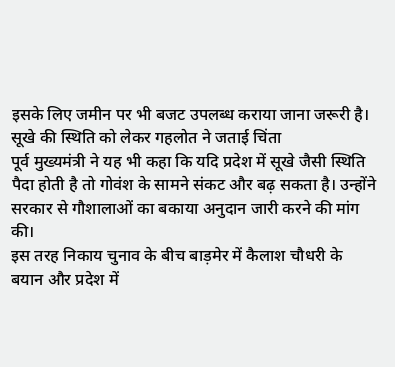इसके लिए जमीन पर भी बजट उपलब्ध कराया जाना जरूरी है।
सूखे की स्थिति को लेकर गहलोत ने जताई चिंता
पूर्व मुख्यमंत्री ने यह भी कहा कि यदि प्रदेश में सूखे जैसी स्थिति पैदा होती है तो गोवंश के सामने संकट और बढ़ सकता है। उन्होंने सरकार से गौशालाओं का बकाया अनुदान जारी करने की मांग की।
इस तरह निकाय चुनाव के बीच बाड़मेर में कैलाश चौधरी के बयान और प्रदेश में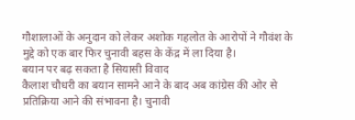गौशालाओं के अनुदान को लेकर अशोक गहलोत के आरोपों ने गौवंश के मुद्दे को एक बार फिर चुनावी बहस के केंद्र में ला दिया है।
बयान पर बढ़ सकता है सियासी विवाद
कैलाश चौधरी का बयान सामने आने के बाद अब कांग्रेस की ओर से प्रतिक्रिया आने की संभावना है। चुनावी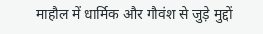माहौल में धार्मिक और गौवंश से जुड़े मुद्दों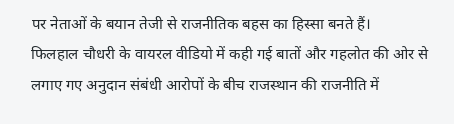पर नेताओं के बयान तेजी से राजनीतिक बहस का हिस्सा बनते हैं।
फिलहाल चौधरी के वायरल वीडियो में कही गई बातों और गहलोत की ओर से लगाए गए अनुदान संबंधी आरोपों के बीच राजस्थान की राजनीति में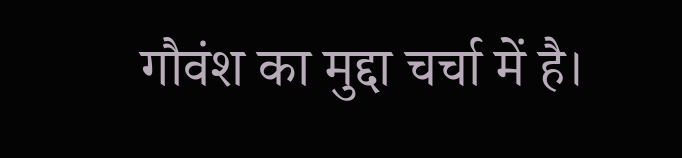गौवंश का मुद्दा चर्चा में है।